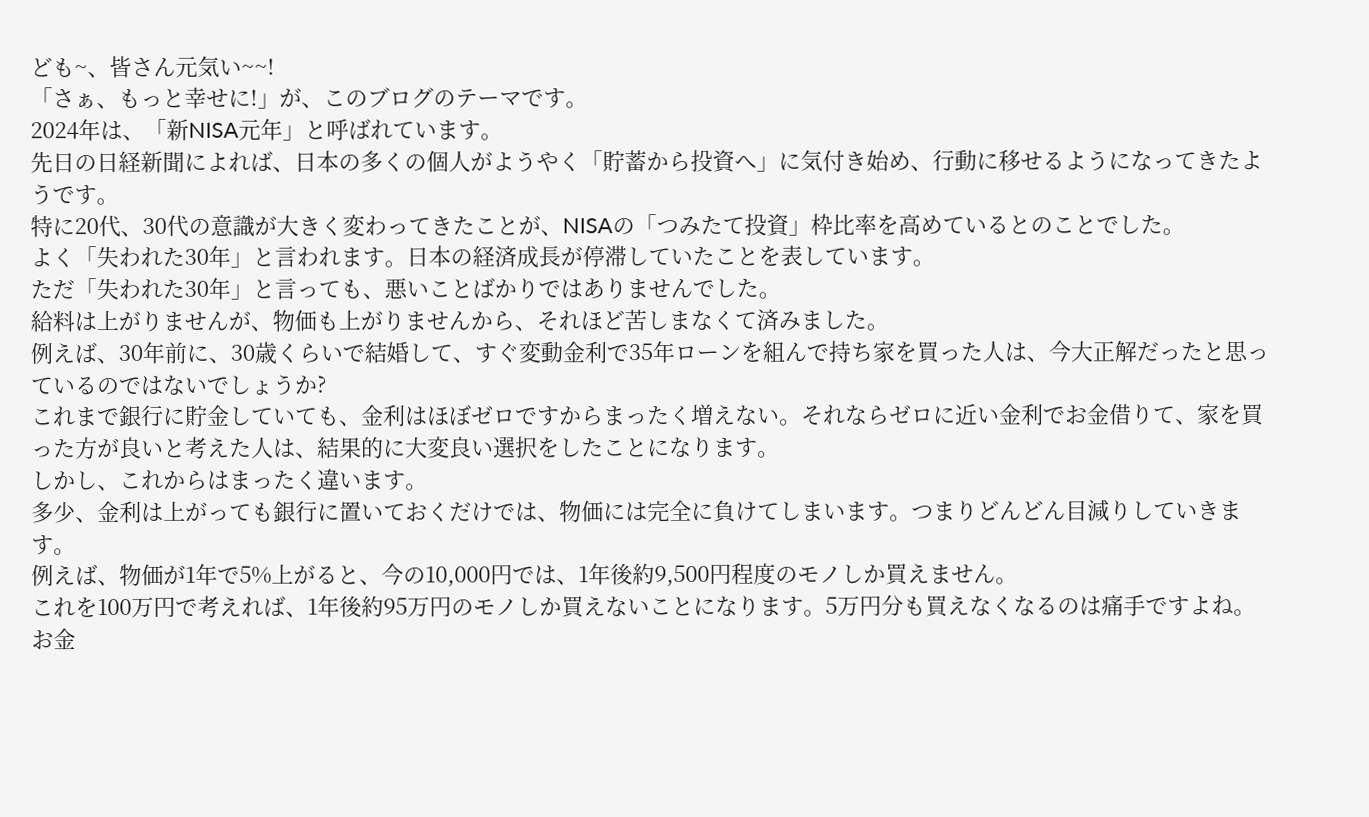ども~、皆さん元気い~~!
「さぁ、もっと幸せに!」が、このブログのテーマです。
2024年は、「新NISA元年」と呼ばれています。
先日の日経新聞によれば、日本の多くの個人がようやく「貯蓄から投資へ」に気付き始め、行動に移せるようになってきたようです。
特に20代、30代の意識が大きく変わってきたことが、NISAの「つみたて投資」枠比率を高めているとのことでした。
よく「失われた30年」と言われます。日本の経済成長が停滞していたことを表しています。
ただ「失われた30年」と言っても、悪いことばかりではありませんでした。
給料は上がりませんが、物価も上がりませんから、それほど苦しまなくて済みました。
例えば、30年前に、30歳くらいで結婚して、すぐ変動金利で35年ローンを組んで持ち家を買った人は、今大正解だったと思っているのではないでしょうか?
これまで銀行に貯金していても、金利はほぼゼロですからまったく増えない。それならゼロに近い金利でお金借りて、家を買った方が良いと考えた人は、結果的に大変良い選択をしたことになります。
しかし、これからはまったく違います。
多少、金利は上がっても銀行に置いておくだけでは、物価には完全に負けてしまいます。つまりどんどん目減りしていきます。
例えば、物価が1年で5%上がると、今の10,000円では、1年後約9,500円程度のモノしか買えません。
これを100万円で考えれば、1年後約95万円のモノしか買えないことになります。5万円分も買えなくなるのは痛手ですよね。
お金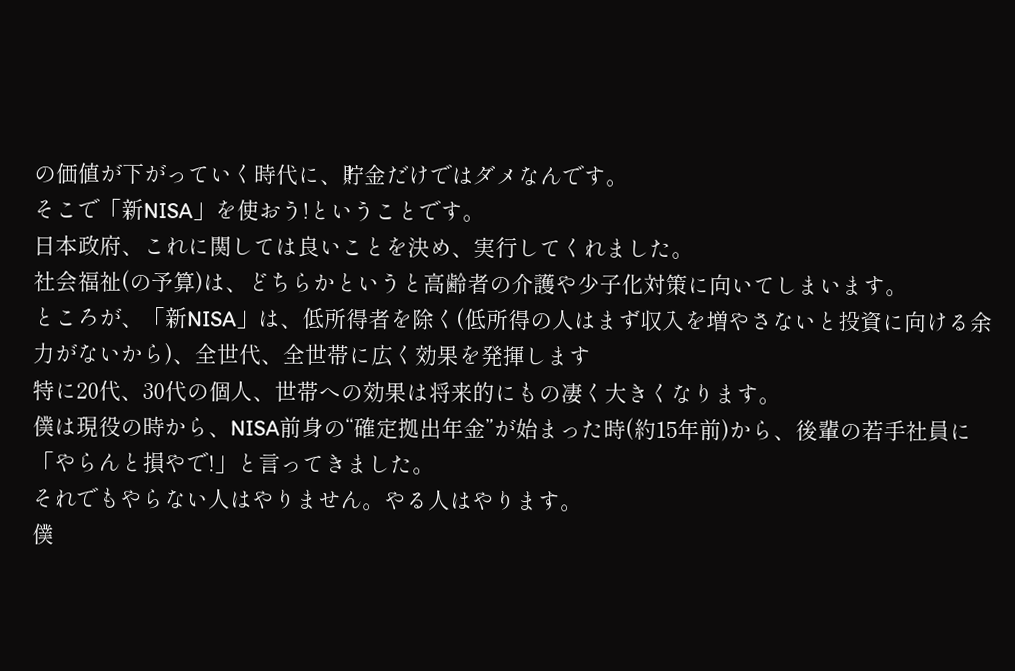の価値が下がっていく時代に、貯金だけではダメなんです。
そこで「新NISA」を使おう!ということです。
日本政府、これに関しては良いことを決め、実行してくれました。
社会福祉(の予算)は、どちらかというと高齢者の介護や少子化対策に向いてしまいます。
ところが、「新NISA」は、低所得者を除く(低所得の人はまず収入を増やさないと投資に向ける余力がないから)、全世代、全世帯に広く効果を発揮します
特に20代、30代の個人、世帯への効果は将来的にもの凄く大きくなります。
僕は現役の時から、NISA前身の“確定拠出年金”が始まった時(約15年前)から、後輩の若手社員に「やらんと損やで!」と言ってきました。
それでもやらない人はやりません。やる人はやります。
僕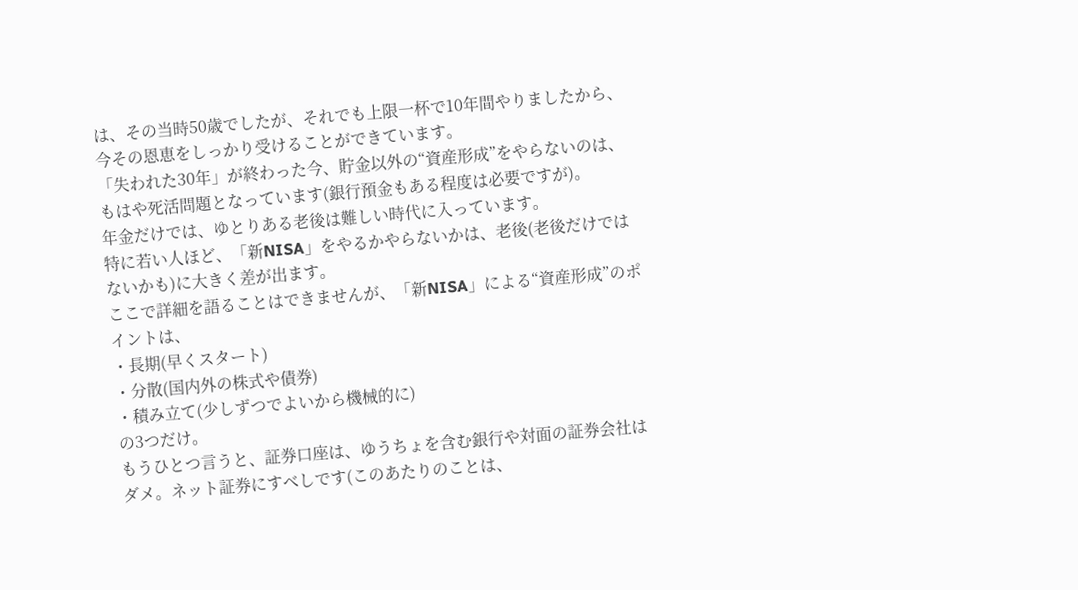は、その当時50歳でしたが、それでも上限一杯で10年間やりましたから、今その恩恵をしっかり受けることができています。
「失われた30年」が終わった今、貯金以外の“資産形成”をやらないのは、もはや死活問題となっています(銀行預金もある程度は必要ですが)。
年金だけでは、ゆとりある老後は難しい時代に入っています。
特に若い人ほど、「新NISA」をやるかやらないかは、老後(老後だけではないかも)に大きく差が出ます。
ここで詳細を語ることはできませんが、「新NISA」による“資産形成”のポイントは、
・長期(早くスタート)
・分散(国内外の株式や債券)
・積み立て(少しずつでよいから機械的に)
の3つだけ。
もうひとつ言うと、証券口座は、ゆうちょを含む銀行や対面の証券会社はダメ。ネット証券にすべしです(このあたりのことは、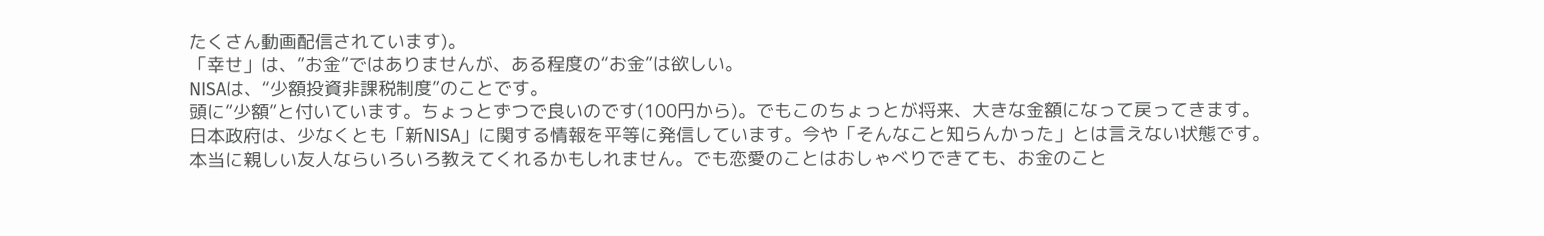たくさん動画配信されています)。
「幸せ」は、”お金”ではありませんが、ある程度の“お金”は欲しい。
NISAは、“少額投資非課税制度”のことです。
頭に”少額”と付いています。ちょっとずつで良いのです(100円から)。でもこのちょっとが将来、大きな金額になって戻ってきます。
日本政府は、少なくとも「新NISA」に関する情報を平等に発信しています。今や「そんなこと知らんかった」とは言えない状態です。
本当に親しい友人ならいろいろ教えてくれるかもしれません。でも恋愛のことはおしゃべりできても、お金のこと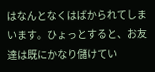はなんとなくはばかられてしまいます。ひょっとすると、お友達は既にかなり儲けてい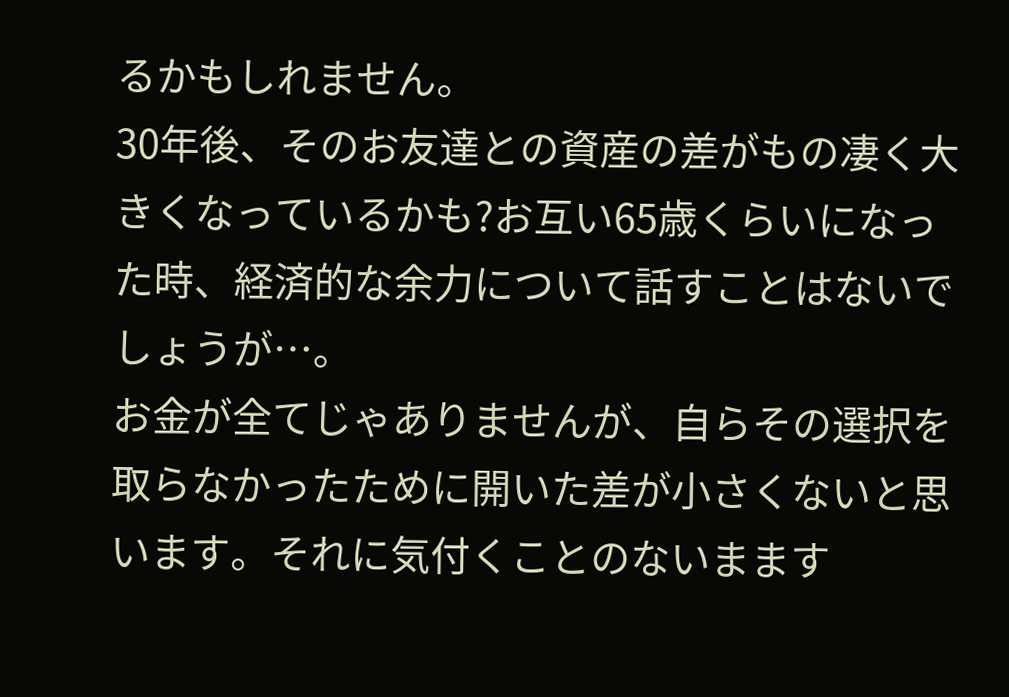るかもしれません。
30年後、そのお友達との資産の差がもの凄く大きくなっているかも?お互い65歳くらいになった時、経済的な余力について話すことはないでしょうが…。
お金が全てじゃありませんが、自らその選択を取らなかったために開いた差が小さくないと思います。それに気付くことのないまます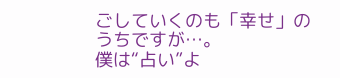ごしていくのも「幸せ」のうちですが…。
僕は“占い”よ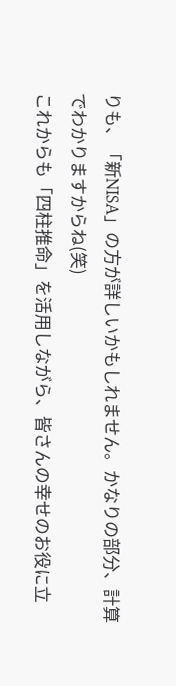りも、「新NISA」の方が詳しいかもしれません。かなりの部分、計算でわかりますからね(笑)
これからも「四柱推命」を活用しながら、皆さんの幸せのお役に立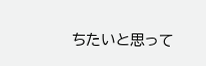ちたいと思って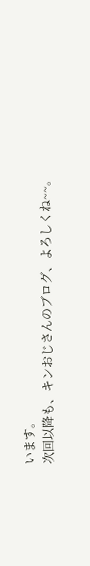います。
次回以降も、キンおじさんのブログ、よろしくね~~。